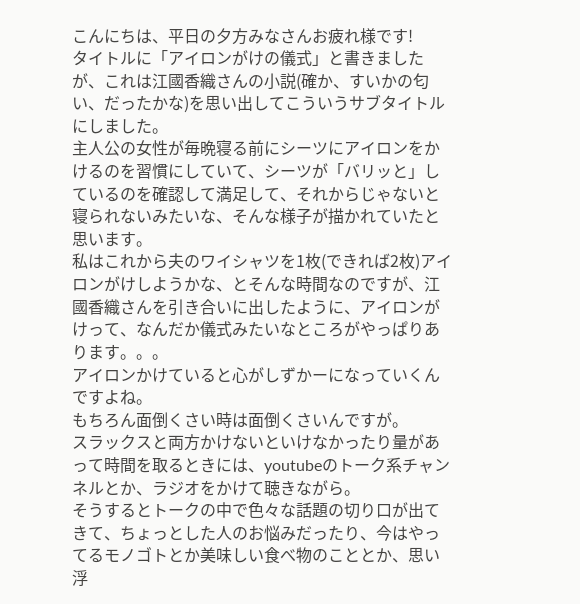こんにちは、平日の夕方みなさんお疲れ様です!
タイトルに「アイロンがけの儀式」と書きましたが、これは江國香織さんの小説(確か、すいかの匂い、だったかな)を思い出してこういうサブタイトルにしました。
主人公の女性が毎晩寝る前にシーツにアイロンをかけるのを習慣にしていて、シーツが「バリッと」しているのを確認して満足して、それからじゃないと寝られないみたいな、そんな様子が描かれていたと思います。
私はこれから夫のワイシャツを1枚(できれば2枚)アイロンがけしようかな、とそんな時間なのですが、江國香織さんを引き合いに出したように、アイロンがけって、なんだか儀式みたいなところがやっぱりあります。。。
アイロンかけていると心がしずかーになっていくんですよね。
もちろん面倒くさい時は面倒くさいんですが。
スラックスと両方かけないといけなかったり量があって時間を取るときには、youtubeのトーク系チャンネルとか、ラジオをかけて聴きながら。
そうするとトークの中で色々な話題の切り口が出てきて、ちょっとした人のお悩みだったり、今はやってるモノゴトとか美味しい食べ物のこととか、思い浮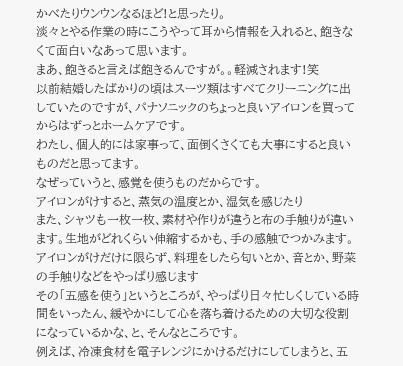かべたりウンウンなるほど!と思ったり。
淡々とやる作業の時にこうやって耳から情報を入れると、飽きなくて面白いなあって思います。
まあ、飽きると言えば飽きるんですが。。軽減されます!笑
以前結婚したばかりの頃はスーツ類はすべてクリーニングに出していたのですが、パナソニックのちょっと良いアイロンを買ってからはずっとホームケアです。
わたし、個人的には家事って、面倒くさくても大事にすると良いものだと思ってます。
なぜっていうと、感覚を使うものだからです。
アイロンがけすると、蒸気の温度とか、湿気を感じたり
また、シャツも一枚一枚、素材や作りが違うと布の手触りが違います。生地がどれくらい伸縮するかも、手の感触でつかみます。
アイロンがけだけに限らず、料理をしたら匂いとか、音とか、野菜の手触りなどをやっぱり感じます
その「五感を使う」というところが、やっぱり日々忙しくしている時間をいったん、緩やかにして心を落ち着けるための大切な役割になっているかな、と、そんなところです。
例えば、冷凍食材を電子レンジにかけるだけにしてしまうと、五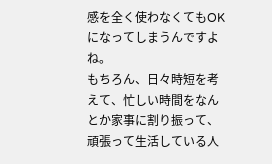感を全く使わなくてもOKになってしまうんですよね。
もちろん、日々時短を考えて、忙しい時間をなんとか家事に割り振って、頑張って生活している人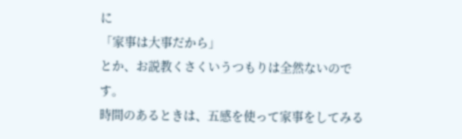に
「家事は大事だから」
とか、お説教くさくいうつもりは全然ないのです。
時間のあるときは、五感を使って家事をしてみる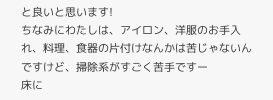と良いと思います!
ちなみにわたしは、アイロン、洋服のお手入れ、料理、食器の片付けなんかは苦じゃないんですけど、掃除系がすごく苦手ですー
床に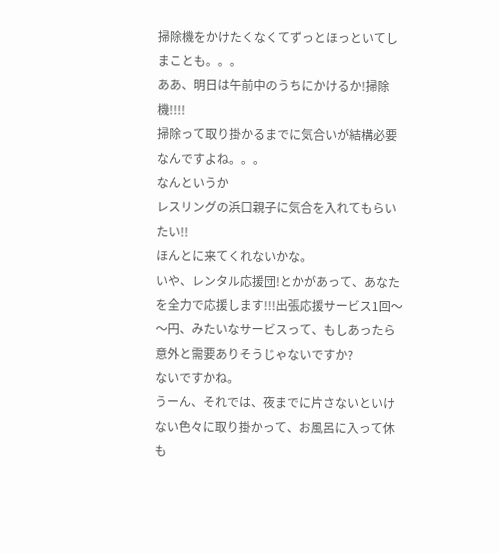掃除機をかけたくなくてずっとほっといてしまことも。。。
ああ、明日は午前中のうちにかけるか!掃除機!!!!
掃除って取り掛かるまでに気合いが結構必要なんですよね。。。
なんというか
レスリングの浜口親子に気合を入れてもらいたい!!
ほんとに来てくれないかな。
いや、レンタル応援団!とかがあって、あなたを全力で応援します!!!出張応援サービス1回〜〜円、みたいなサービスって、もしあったら意外と需要ありそうじゃないですか?
ないですかね。
うーん、それでは、夜までに片さないといけない色々に取り掛かって、お風呂に入って休も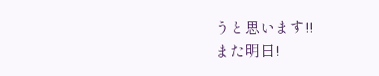うと思います!!
また明日!